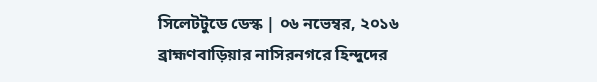সিলেটটুডে ডেস্ক | ০৬ নভেম্বর, ২০১৬
ব্রাহ্মণবাড়িয়ার নাসিরনগরে হিন্দুদের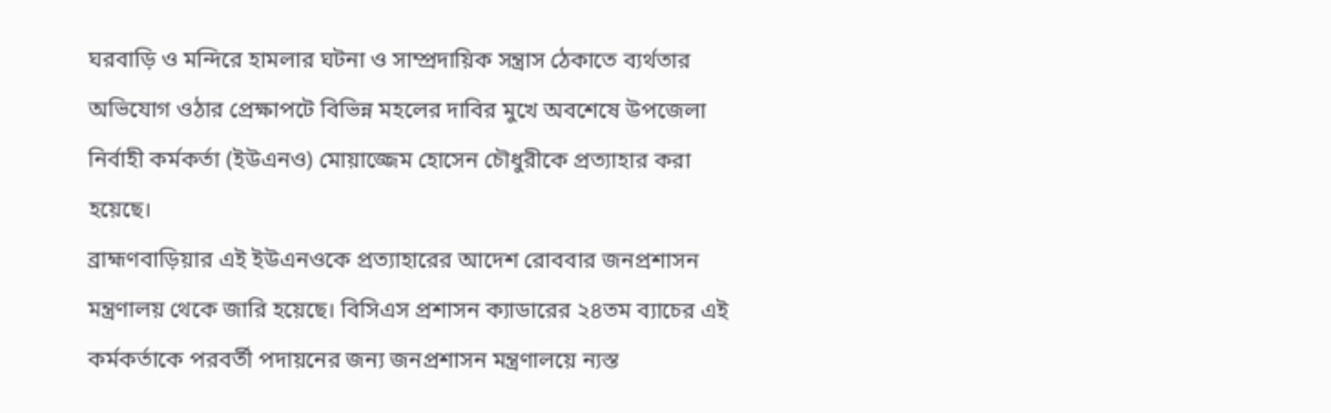ঘরবাড়ি ও মন্দিরে হামলার ঘটনা ও সাম্প্রদায়িক সন্ত্রাস ঠেকাতে ব্যর্থতার অভিযোগ ওঠার প্রেক্ষাপটে বিভিন্ন মহলের দাবির মুখে অবশেষে উপজেলা নির্বাহী কর্মকর্তা (ইউএনও) মোয়াজ্জেম হোসেন চৌধুরীকে প্রত্যাহার করা হয়েছে।
ব্রাহ্মণবাড়িয়ার এই ইউএনওকে প্রত্যাহারের আদেশ রোববার জনপ্রশাসন মন্ত্রণালয় থেকে জারি হয়েছে। বিসিএস প্রশাসন ক্যাডারের ২৪তম ব্যাচের এই কর্মকর্তাকে পরবর্তী পদায়নের জন্য জনপ্রশাসন মন্ত্রণালয়ে ন্যস্ত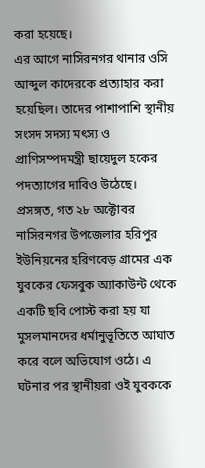করা হয়েছে।
এর আগে নাসিরনগর থানার ওসি আব্দুল কাদেরকে প্রত্যাহার করা হয়েছিল। তাদের পাশাপাশি স্থানীয় সংসদ সদস্য মৎস্য ও প্রাণিসম্পদমন্ত্রী ছায়েদুল হকের পদত্যাগের দাবিও উঠেছে।
প্রসঙ্গত, গত ২৮ অক্টোবর নাসিরনগর উপজেলার হরিপুর ইউনিয়নের হরিণবেড় গ্রামের এক যুবকের ফেসবুক অ্যাকাউন্ট থেকে একটি ছবি পোস্ট করা হয় যা মুসলমানদের ধর্মানুভূতিতে আঘাত করে বলে অভিযোগ ওঠে। এ ঘটনার পর স্থানীয়রা ওই যুবককে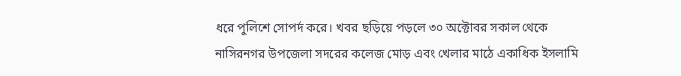ধরে পুলিশে সোপর্দ করে। খবর ছড়িয়ে পড়লে ৩০ অক্টোবর সকাল থেকে নাসিরনগর উপজেলা সদরের কলেজ মোড় এবং খেলার মাঠে একাধিক ইসলামি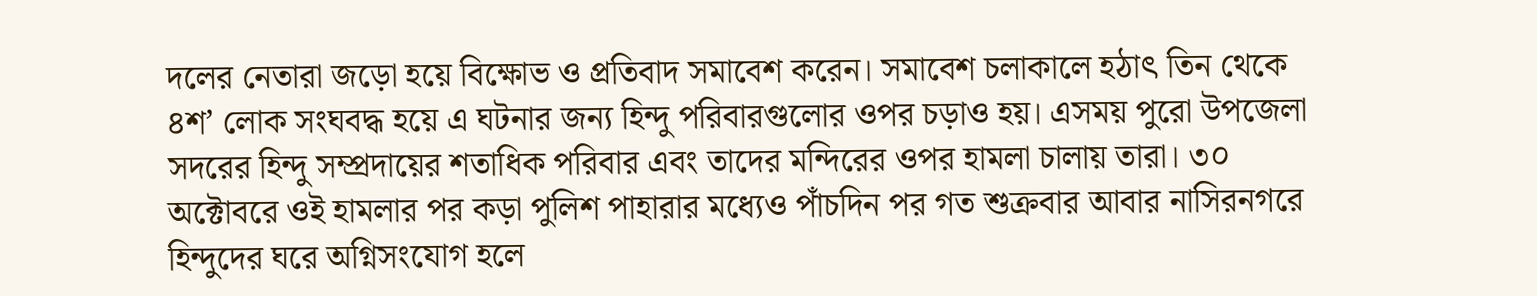দলের নেতারা জড়ো হয়ে বিক্ষোভ ও প্রতিবাদ সমাবেশ করেন। সমাবেশ চলাকালে হঠাৎ তিন থেকে ৪শ’ লোক সংঘবদ্ধ হয়ে এ ঘটনার জন্য হিন্দু পরিবারগুলোর ওপর চড়াও হয়। এসময় পুরো উপজেলা সদরের হিন্দু সম্প্রদায়ের শতাধিক পরিবার এবং তাদের মন্দিরের ওপর হামলা চালায় তারা। ৩০ অক্টোবরে ওই হামলার পর কড়া পুলিশ পাহারার মধ্যেও পাঁচদিন পর গত শুক্রবার আবার নাসিরনগরে হিন্দুদের ঘরে অগ্নিসংযোগ হলে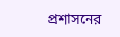প্রশাসনের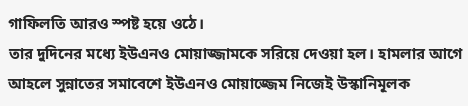গাফিলতি আরও স্পষ্ট হয়ে ওঠে।
তার দুদিনের মধ্যে ইউএনও মোয়াজ্জামকে সরিয়ে দেওয়া হল। হামলার আগে আহলে সুন্নাতের সমাবেশে ইউএনও মোয়াজ্জেম নিজেই উস্কানিমূলক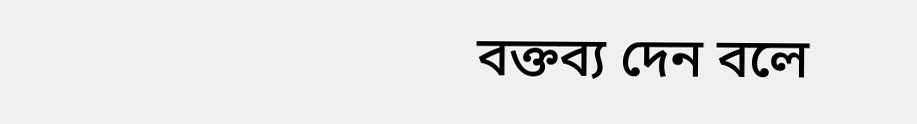বক্তব্য দেন বলে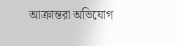আক্রান্তরা অভিযোগ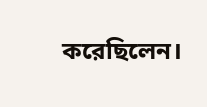করেছিলেন।